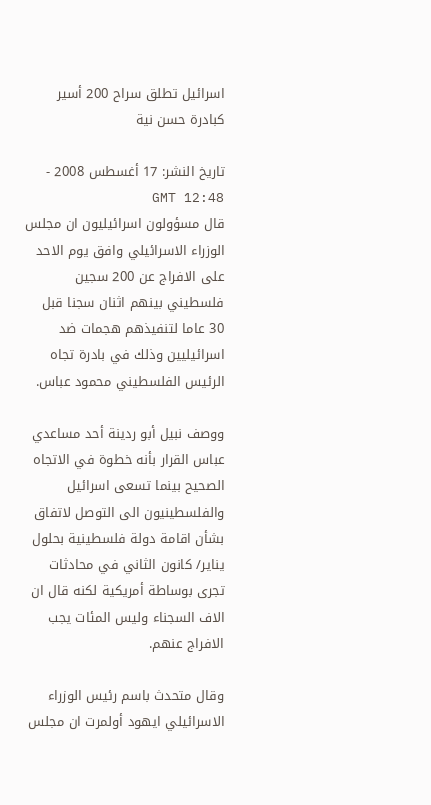اسرائيل تطلق سراح 200 أسير كبادرة حسن نية

تاريخ النشر: 17 أغسطس 2008 - 12:48 GMT
قال مسؤولون اسرائيليون ان مجلس الوزراء الاسرائيلي وافق يوم الاحد على الافراج عن 200 سجين فلسطيني بينهم اثنان سجنا قبل 30 عاما لتنفيذهم هجمات ضد اسرائيليين وذلك في بادرة تجاه الرئيس الفلسطيني محمود عباس.

ووصف نبيل أبو ردينة أحد مساعدي عباس القرار بأنه خطوة في الاتجاه الصحيح بينما تسعى اسرائيل والفلسطينيون الى التوصل لاتفاق بشأن اقامة دولة فلسطينية بحلول يناير/ كانون الثاني في محادثات تجرى بوساطة أمريكية لكنه قال ان الاف السجناء وليس المئات يجب الافراج عنهم.

وقال متحدث باسم رئيس الوزراء الاسرائيلي ايهود أولمرت ان مجلس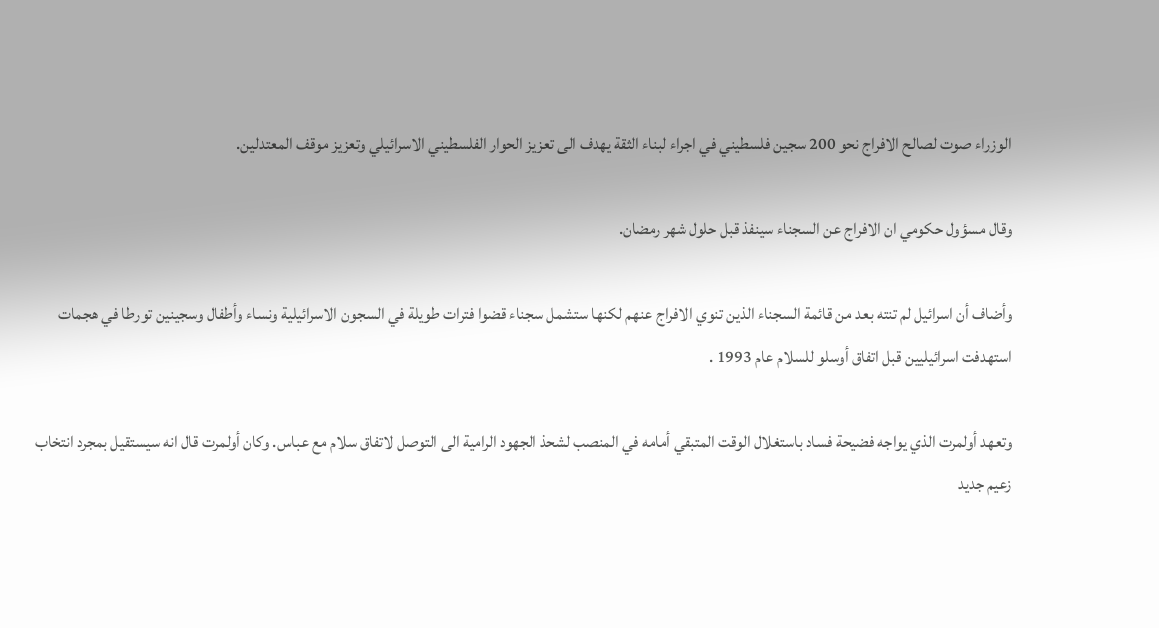الوزراء صوت لصالح الافراج نحو 200 سجين فلسطيني في اجراء لبناء الثقة يهدف الى تعزيز الحوار الفلسطيني الاسرائيلي وتعزيز موقف المعتدلين.

وقال مسؤول حكومي ان الافراج عن السجناء سينفذ قبل حلول شهر رمضان.

وأضاف أن اسرائيل لم تنته بعد من قائمة السجناء الذين تنوي الافراج عنهم لكنها ستشمل سجناء قضوا فترات طويلة في السجون الاسرائيلية ونساء وأطفال وسجينين تورطا في هجمات استهدفت اسرائيليين قبل اتفاق أوسلو للسلام عام 1993 .

وتعهد أولمرت الذي يواجه فضيحة فساد باستغلال الوقت المتبقي أمامه في المنصب لشحذ الجهود الرامية الى التوصل لاتفاق سلام مع عباس. وكان أولمرت قال انه سيستقيل بمجرد انتخاب زعيم جديد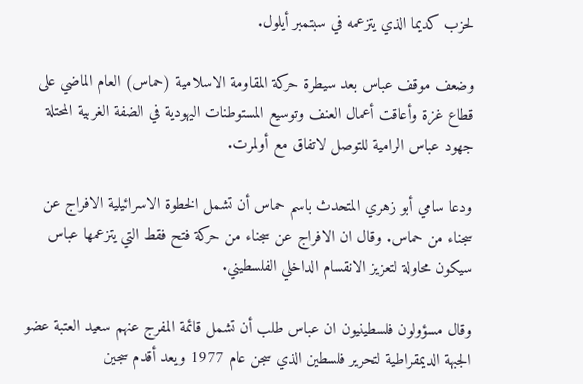لحزب كديما الذي يتزعمه في سبتمبر أيلول.

وضعف موقف عباس بعد سيطرة حركة المقاومة الاسلامية (حماس) العام الماضي على قطاع غزة وأعاقت أعمال العنف وتوسيع المستوطنات اليهودية في الضفة الغربية المحتلة جهود عباس الرامية للتوصل لاتفاق مع أولمرت.

ودعا سامي أبو زهري المتحدث باسم حماس أن تشمل الخطوة الاسرائيلية الافراج عن سجناء من حماس. وقال ان الافراج عن سجناء من حركة فتح فقط التي يتزعمها عباس سيكون محاولة لتعزيز الانقسام الداخلي الفلسطيني.

وقال مسؤولون فلسطينيون ان عباس طلب أن تشمل قائمة المفرج عنهم سعيد العتبة عضو الجبهة الديمقراطية لتحرير فلسطين الذي سجن عام 1977 ويعد أقدم سجين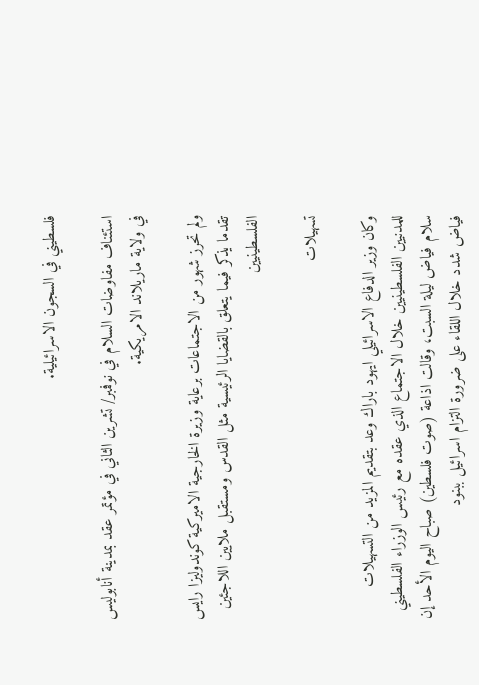فلسطيني في السجون الاسرائيلية.

استئناف مفاوضات السلام في نوفمبر/ تشرين الثاني في مؤتمر عقد بمدينة أنابوليس في ولاية ماريلاند الامريكية.

ولم تحرز شهور من الاجتماعات برعاية وزيرة الخارجية الاميركية كوندوليزا رايس تقدما يذكر فيما يتعلق بالقضايا الرئيسية مثل القدس ومستقبل ملايين اللاجئين الفلسطينيين

تسهيلات

وكان وزير الدفاع الاسرائيلي ايهود باراك وعد بتقديم المزيد من التسهيلات للمدنيين الفلسطينيين خلال الاجتماع الذي عقده مع رئيس الوزراء الفلسطيني سلام فياض ليلة السبت، وقالت اذاعة (صوت فلسطين) صباح اليوم الأحد إن فياض شدد خلال اللقاء على ضرورة التزام اسرائيل ببنود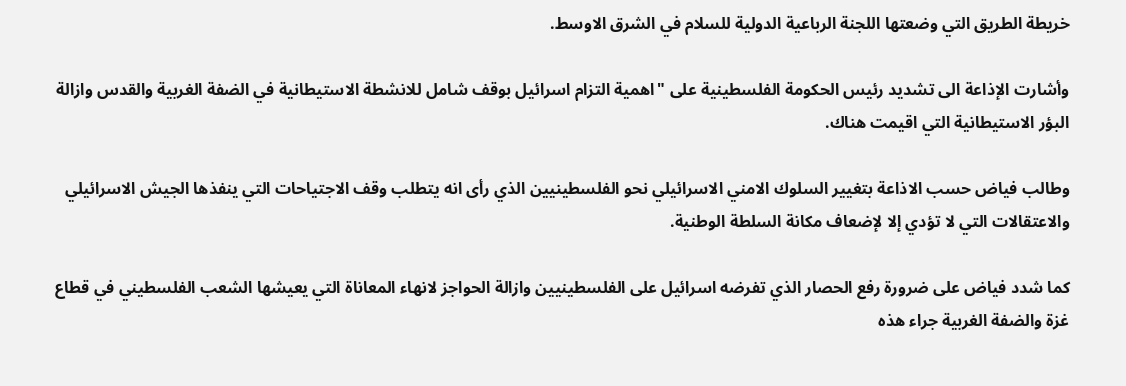خريطة الطريق التي وضعتها اللجنة الرباعية الدولية للسلام في الشرق الاوسط.

وأشارت الإذاعة الى تشديد رئيس الحكومة الفلسطينية على "اهمية التزام اسرائيل بوقف شامل للانشطة الاستيطانية في الضفة الغربية والقدس وازالة البؤر الاستيطانية التي اقيمت هناك.

وطالب فياض حسب الاذاعة بتغيير السلوك الامني الاسرائيلي نحو الفلسطينيين الذي رأى انه يتطلب وقف الاجتياحات التي ينفذها الجيش الاسرائيلي والاعتقالات التي لا تؤدي إلا لإضعاف مكانة السلطة الوطنية.

كما شدد فياض على ضرورة رفع الحصار الذي تفرضه اسرائيل على الفلسطينيين وازالة الحواجز لانهاء المعاناة التي يعيشها الشعب الفلسطيني في قطاع غزة والضفة الغربية جراء هذه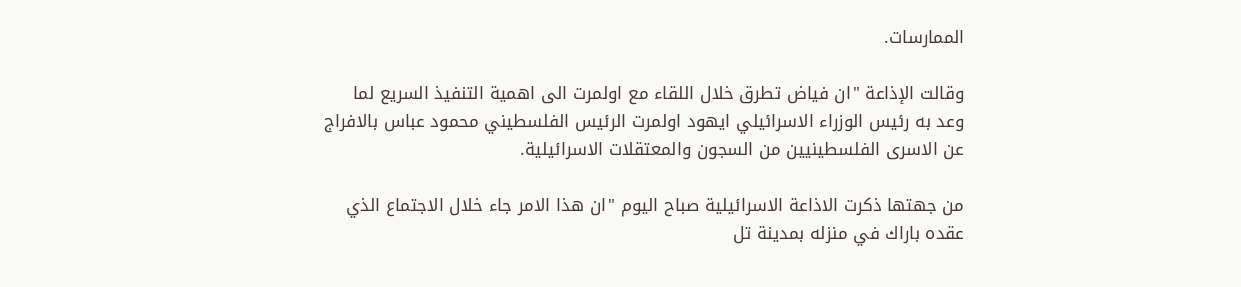الممارسات.

وقالت الإذاعة "ان فياض تطرق خلال اللقاء مع اولمرت الى اهمية التنفيذ السريع لما وعد به رئيس الوزراء الاسرائيلي ايهود اولمرت الرئيس الفلسطيني محمود عباس بالافراج عن الاسرى الفلسطينيين من السجون والمعتقلات الاسرائيلية.

من جهتها ذكرت الاذاعة الاسرائيلية صباح اليوم "ان هذا الامر جاء خلال الاجتماع الذي عقده باراك في منزله بمدينة تل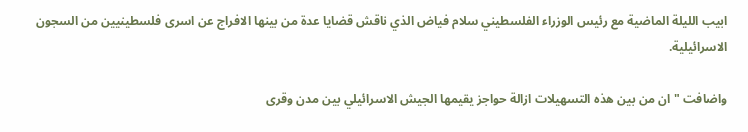ابيب الليلة الماضية مع رئيس الوزراء الفلسطيني سلام فياض الذي ناقش قضايا عدة من بينها الافراج عن اسرى فلسطينيين من السجون الاسرائيلية.

واضافت "ان من بين هذه التسهيلات ازالة حواجز يقيمها الجيش الاسرائيلي بين مدن وقرى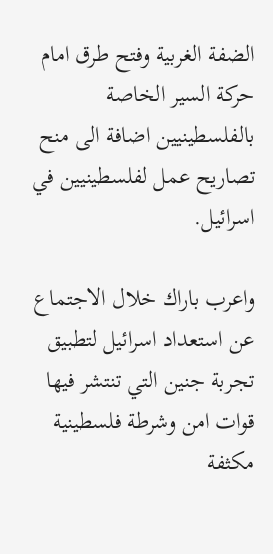الضفة الغربية وفتح طرق امام حركة السير الخاصة بالفلسطينيين اضافة الى منح تصاريح عمل لفلسطينيين في اسرائيل.

واعرب باراك خلال الاجتماع عن استعداد اسرائيل لتطبيق تجربة جنين التي تنتشر فيها قوات امن وشرطة فلسطينية مكثفة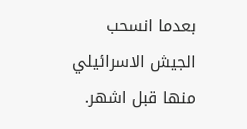بعدما انسحب الجيش الاسرائيلي منها قبل اشهر.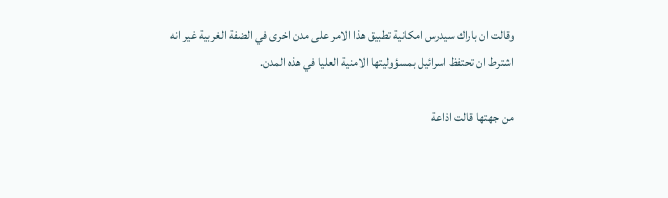وقالت ان باراك سيدرس امكانية تطبيق هذا الامر على مدن اخرى في الضفة الغربية غير انه اشترط ان تحتفظ اسرائيل بمسؤوليتها الامنية العليا في هذه المدن.

من جهتها قالت اذاعة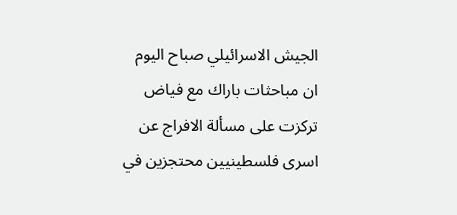الجيش الاسرائيلي صباح اليوم ان مباحثات باراك مع فياض تركزت على مسألة الافراج عن اسرى فلسطينيين محتجزين في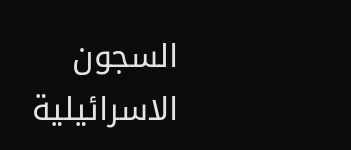السجون الاسرائيلية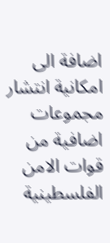اضافة الى امكانية انتشار مجموعات اضافية من قوات الامن الفلسطينية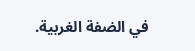في الضفة الغربية.